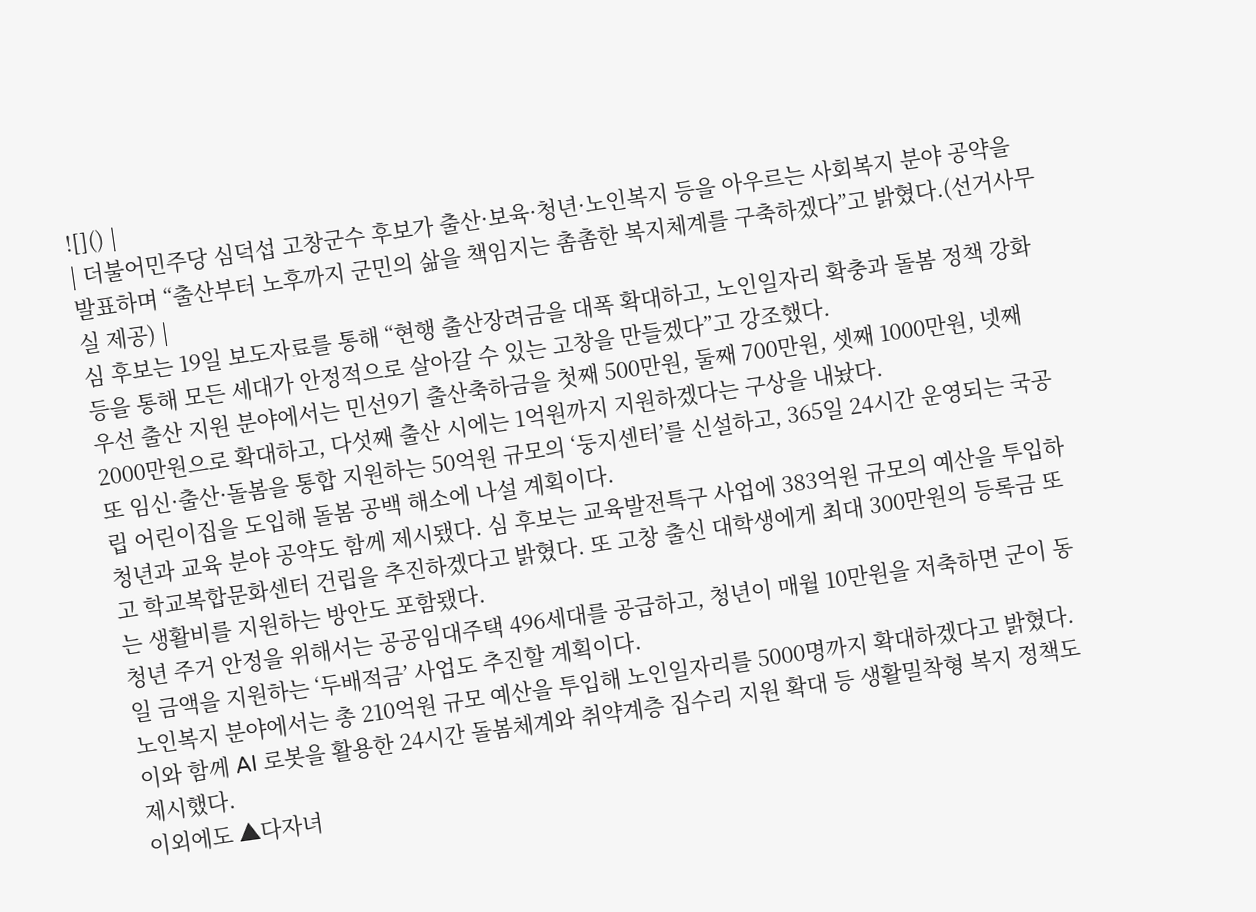![]() |
| 더불어민주당 심덕섭 고창군수 후보가 출산·보육·청년·노인복지 등을 아우르는 사회복지 분야 공약을 발표하며 “출산부터 노후까지 군민의 삶을 책임지는 촘촘한 복지체계를 구축하겠다”고 밝혔다.(선거사무실 제공) |
심 후보는 19일 보도자료를 통해 “현행 출산장려금을 대폭 확대하고, 노인일자리 확충과 돌봄 정책 강화 등을 통해 모든 세대가 안정적으로 살아갈 수 있는 고창을 만들겠다”고 강조했다.
우선 출산 지원 분야에서는 민선9기 출산축하금을 첫째 500만원, 둘째 700만원, 셋째 1000만원, 넷째 2000만원으로 확대하고, 다섯째 출산 시에는 1억원까지 지원하겠다는 구상을 내놨다.
또 임신·출산·돌봄을 통합 지원하는 50억원 규모의 ‘둥지센터’를 신설하고, 365일 24시간 운영되는 국공립 어린이집을 도입해 돌봄 공백 해소에 나설 계획이다.
청년과 교육 분야 공약도 함께 제시됐다. 심 후보는 교육발전특구 사업에 383억원 규모의 예산을 투입하고 학교복합문화센터 건립을 추진하겠다고 밝혔다. 또 고창 출신 대학생에게 최대 300만원의 등록금 또는 생활비를 지원하는 방안도 포함됐다.
청년 주거 안정을 위해서는 공공임대주택 496세대를 공급하고, 청년이 매월 10만원을 저축하면 군이 동일 금액을 지원하는 ‘두배적금’ 사업도 추진할 계획이다.
노인복지 분야에서는 총 210억원 규모 예산을 투입해 노인일자리를 5000명까지 확대하겠다고 밝혔다. 이와 함께 AI 로봇을 활용한 24시간 돌봄체계와 취약계층 집수리 지원 확대 등 생활밀착형 복지 정책도 제시했다.
이외에도 ▲다자녀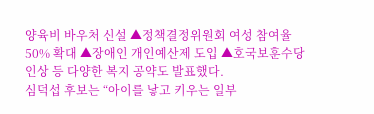양육비 바우처 신설 ▲정책결정위원회 여성 참여율 50% 확대 ▲장애인 개인예산제 도입 ▲호국보훈수당 인상 등 다양한 복지 공약도 발표했다.
심덕섭 후보는 “아이를 낳고 키우는 일부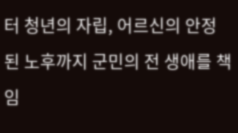터 청년의 자립, 어르신의 안정된 노후까지 군민의 전 생애를 책임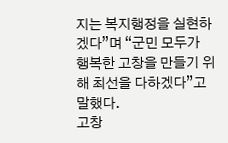지는 복지행정을 실현하겠다”며 “군민 모두가 행복한 고창을 만들기 위해 최선을 다하겠다”고 말했다.
고창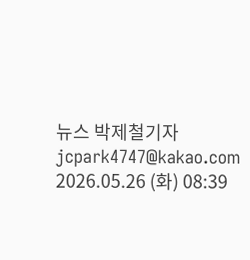뉴스 박제철기자 jcpark4747@kakao.com
2026.05.26 (화) 08:39